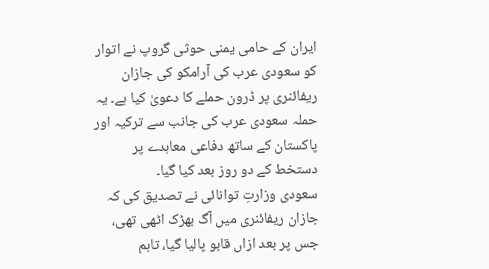ایران کے حامی یمنی حوثی گروپ نے اتوار کو سعودی عرب کی آرامکو کی جازان ریفائنری پر ڈرون حملے کا دعویٰ کیا ہے۔ یہ حملہ سعودی عرب کی جانب سے ترکیہ اور پاکستان کے ساتھ دفاعی معاہدے پر دستخط کے دو روز بعد کیا گیا۔
سعودی وزارتِ توانائی نے تصدیق کی کہ جازان ریفائنری میں آگ بھڑک اٹھی تھی، جس پر بعد ازاں قابو پالیا گیا، تاہم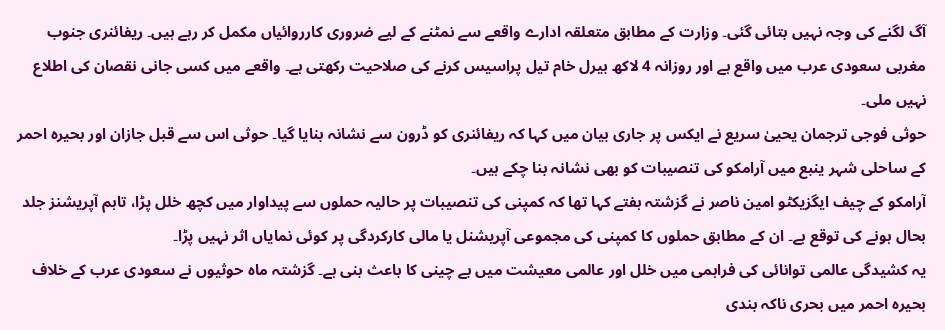آگ لگنے کی وجہ نہیں بتائی گئی۔ وزارت کے مطابق متعلقہ ادارے واقعے سے نمٹنے کے لیے ضروری کارروائیاں مکمل کر رہے ہیں۔ ریفائنری جنوب مغربی سعودی عرب میں واقع ہے اور روزانہ 4 لاکھ بیرل خام تیل پراسیس کرنے کی صلاحیت رکھتی ہے۔ واقعے میں کسی جانی نقصان کی اطلاع نہیں ملی۔
حوثی فوجی ترجمان یحییٰ سریع نے ایکس پر جاری بیان میں کہا کہ ریفائنری کو ڈرون سے نشانہ بنایا گیا۔ حوثی اس سے قبل جازان اور بحیرہ احمر کے ساحلی شہر ینبع میں آرامکو کی تنصیبات کو بھی نشانہ بنا چکے ہیں۔
آرامکو کے چیف ایگزیکٹو امین ناصر نے گزشتہ ہفتے کہا تھا کہ کمپنی کی تنصیبات پر حالیہ حملوں سے پیداوار میں کچھ خلل پڑا، تاہم آپریشنز جلد بحال ہونے کی توقع ہے۔ ان کے مطابق حملوں کا کمپنی کی مجموعی آپریشنل یا مالی کارکردگی پر کوئی نمایاں اثر نہیں پڑا۔
یہ کشیدگی عالمی توانائی کی فراہمی میں خلل اور عالمی معیشت میں بے چینی کا باعث بنی ہے۔ گزشتہ ماہ حوثیوں نے سعودی عرب کے خلاف بحیرہ احمر میں بحری ناکہ بندی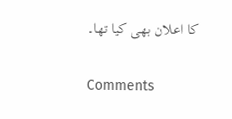کا اعلان بھی کیا تھا۔


Comments